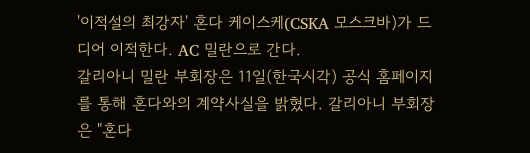'이적설의 최강자' 혼다 케이스케(CSKA 모스크바)가 드디어 이적한다. AC 밀란으로 간다.
갈리아니 밀란 부회장은 11일(한국시각) 공식 홈페이지를 통해 혼다와의 계약사실을 밝혔다. 갈리아니 부회장은 "혼다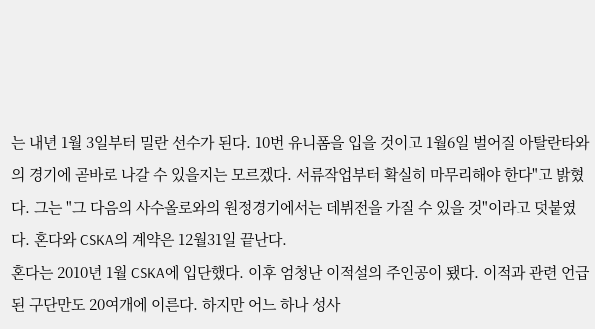는 내년 1월 3일부터 밀란 선수가 된다. 10번 유니폼을 입을 것이고 1월6일 벌어질 아탈란타와의 경기에 곧바로 나갈 수 있을지는 모르겠다. 서류작업부터 확실히 마무리해야 한다"고 밝혔다. 그는 "그 다음의 사수올로와의 원정경기에서는 데뷔전을 가질 수 있을 것"이라고 덧붙였다. 혼다와 CSKA의 계약은 12월31일 끝난다.
혼다는 2010년 1월 CSKA에 입단했다. 이후 엄청난 이적설의 주인공이 됐다. 이적과 관련 언급된 구단만도 20여개에 이른다. 하지만 어느 하나 성사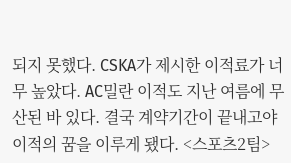되지 못했다. CSKA가 제시한 이적료가 너무 높았다. AC밀란 이적도 지난 여름에 무산된 바 있다. 결국 계약기간이 끝내고야 이적의 꿈을 이루게 됐다. <스포츠2팀>